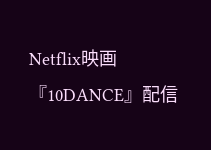Netflix映画『10DANCE』配信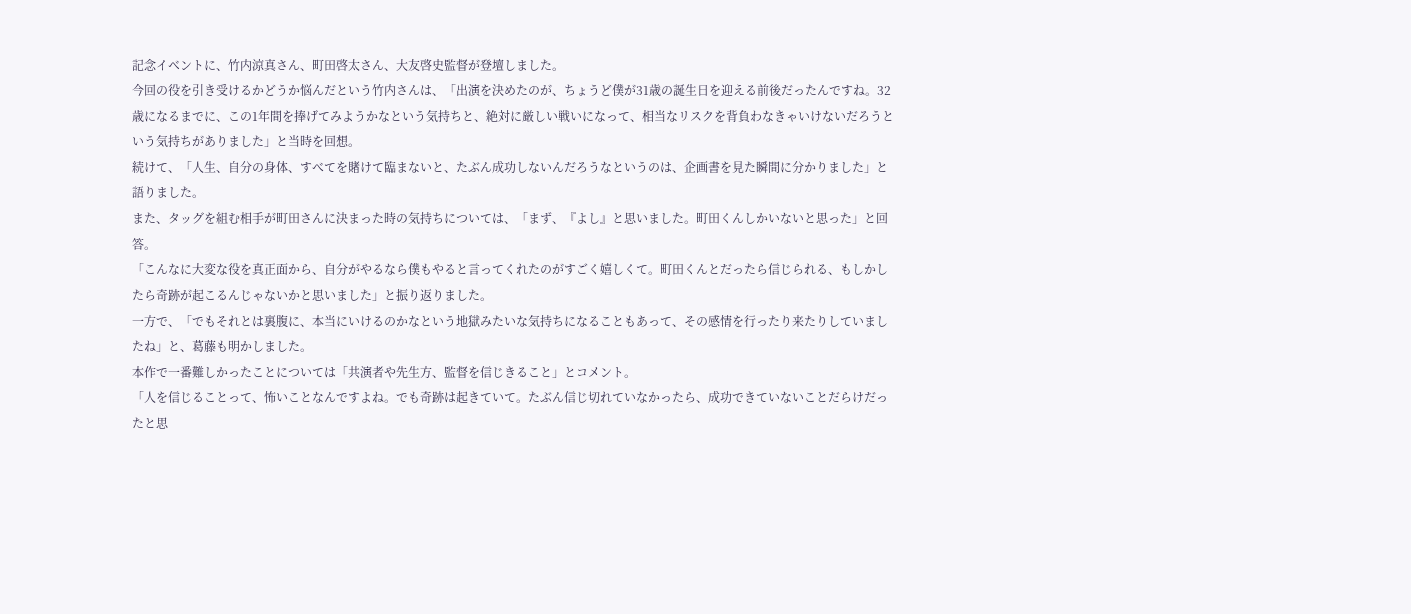記念イベントに、竹内涼真さん、町田啓太さん、大友啓史監督が登壇しました。
今回の役を引き受けるかどうか悩んだという竹内さんは、「出演を決めたのが、ちょうど僕が31歳の誕生日を迎える前後だったんですね。32歳になるまでに、この1年間を捧げてみようかなという気持ちと、絶対に厳しい戦いになって、相当なリスクを背負わなきゃいけないだろうという気持ちがありました」と当時を回想。
続けて、「人生、自分の身体、すべてを賭けて臨まないと、たぶん成功しないんだろうなというのは、企画書を見た瞬間に分かりました」と語りました。
また、タッグを組む相手が町田さんに決まった時の気持ちについては、「まず、『よし』と思いました。町田くんしかいないと思った」と回答。
「こんなに大変な役を真正面から、自分がやるなら僕もやると言ってくれたのがすごく嬉しくて。町田くんとだったら信じられる、もしかしたら奇跡が起こるんじゃないかと思いました」と振り返りました。
一方で、「でもそれとは裏腹に、本当にいけるのかなという地獄みたいな気持ちになることもあって、その感情を行ったり来たりしていましたね」と、葛藤も明かしました。
本作で一番難しかったことについては「共演者や先生方、監督を信じきること」とコメント。
「人を信じることって、怖いことなんですよね。でも奇跡は起きていて。たぶん信じ切れていなかったら、成功できていないことだらけだったと思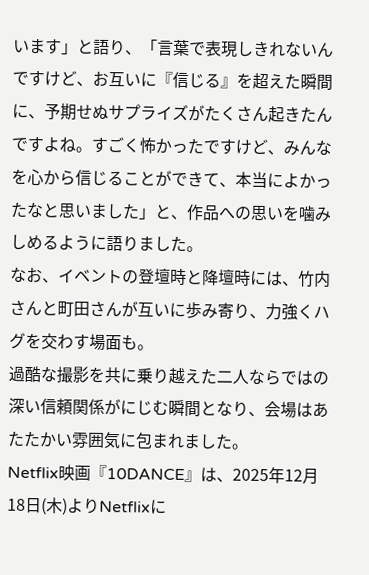います」と語り、「言葉で表現しきれないんですけど、お互いに『信じる』を超えた瞬間に、予期せぬサプライズがたくさん起きたんですよね。すごく怖かったですけど、みんなを心から信じることができて、本当によかったなと思いました」と、作品への思いを噛みしめるように語りました。
なお、イベントの登壇時と降壇時には、竹内さんと町田さんが互いに歩み寄り、力強くハグを交わす場面も。
過酷な撮影を共に乗り越えた二人ならではの深い信頼関係がにじむ瞬間となり、会場はあたたかい雰囲気に包まれました。
Netflix映画『10DANCE』は、2025年12月18日(木)よりNetflixに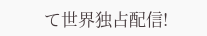て世界独占配信!